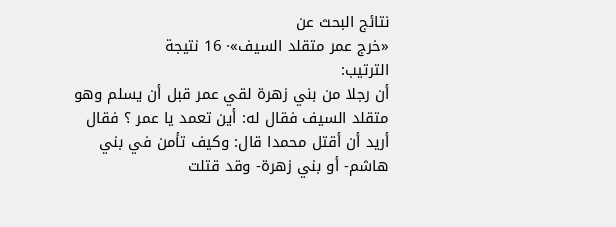نتائج البحث عن
«خرج عمر متقلد السيف»· 16 نتيجة
الترتيب:
أن رجلا من بني زهرة لقي عمر قبل أن يسلم وهو متقلد السيف فقال له: أين تعمد يا عمر ؟ فقال أريد أن أقتل محمدا قال: وكيف تأمن في بني هاشم- أو بني زهرة- وقد قتلت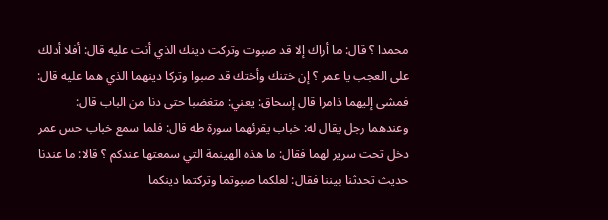محمدا ؟ قال: ما أراك إلا قد صبوت وتركت دينك الذي أنت عليه قال: أفلا أدلك على العجب يا عمر ؟ إن ختنك وأختك قد صبوا وتركا دينهما الذي هما عليه قال: فمشى إليهما ذامرا قال إسحاق: يعني: متغضبا حتى دنا من الباب قال: وعندهما رجل يقال له: خباب يقرئهما سورة طه قال: فلما سمع خباب حس عمر دخل تحت سرير لهما فقال: ما هذه الهينمة التي سمعتها عندكم ؟ قالا: ما عندنا حديث تحدثنا بيننا فقال: لعلكما صبوتما وتركتما دينكما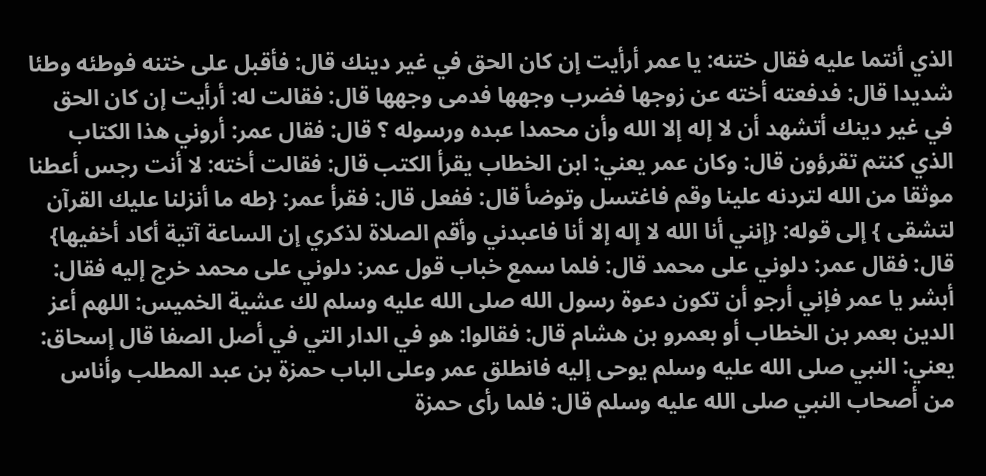الذي أنتما عليه فقال ختنه: يا عمر أرأيت إن كان الحق في غير دينك قال: فأقبل على ختنه فوطئه وطئا شديدا قال: فدفعته أخته عن زوجها فضرب وجهها فدمى وجهها قال: فقالت له: أرأيت إن كان الحق في غير دينك أتشهد أن لا إله إلا الله وأن محمدا عبده ورسوله ؟ قال: فقال عمر: أروني هذا الكتاب الذي كنتم تقرؤون قال: وكان عمر يعني: ابن الخطاب يقرأ الكتب قال: فقالت أخته: لا أنت رجس أعطنا موثقا من الله لتردنه علينا وقم فاغتسل وتوضأ قال: ففعل قال: فقرأ عمر: {طه ما أنزلنا عليك القرآن لتشقى } إلى قوله: {إنني أنا الله لا إله إلا أنا فاعبدني وأقم الصلاة لذكري إن الساعة آتية أكاد أخفيها} قال: فقال عمر: دلوني على محمد قال: فلما سمع خباب قول عمر: دلوني على محمد خرج إليه فقال: أبشر يا عمر فإني أرجو أن تكون دعوة رسول الله صلى الله عليه وسلم لك عشية الخميس: اللهم أعز الدين بعمر بن الخطاب أو بعمرو بن هشام قال: فقالوا: هو في الدار التي في أصل الصفا قال إسحاق: يعني: النبي صلى الله عليه وسلم يوحى إليه فانطلق عمر وعلى الباب حمزة بن عبد المطلب وأناس من أصحاب النبي صلى الله عليه وسلم قال: فلما رأى حمزة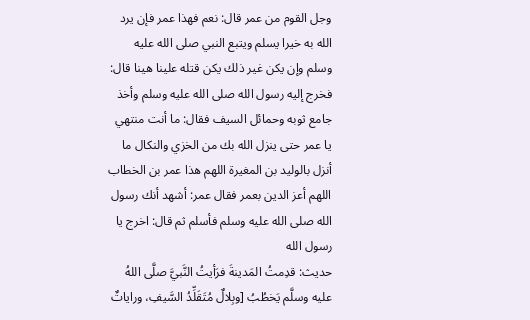وجل القوم من عمر قال: نعم فهذا عمر فإن يرد الله به خيرا يسلم ويتبع النبي صلى الله عليه وسلم وإن يكن غير ذلك يكن قتله علينا هينا قال: فخرج إليه رسول الله صلى الله عليه وسلم وأخذ جامع ثوبه وحمائل السيف فقال: ما أنت منتهي يا عمر حتى ينزل الله بك من الخزي والنكال ما أنزل بالوليد بن المغيرة اللهم هذا عمر بن الخطاب اللهم أعز الدين بعمر فقال عمر: أشهد أنك رسول الله صلى الله عليه وسلم فأسلم ثم قال: اخرج يا رسول الله
حديث: قدِمتُ المَدينةَ فرَأيتُ النَّبيَّ صلَّى اللهُ عليه وسلَّم يَخطُبُ [وبِلالٌ مُتَقَلِّدُ السَّيفِ، وراياتٌ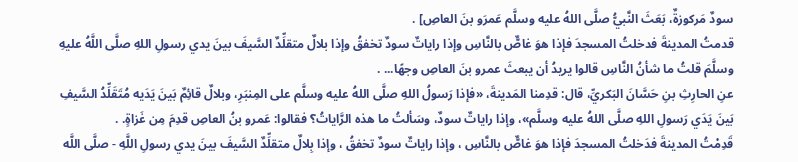سودٌ مَركوزةٌ، بَعَثَ النَّبيُّ صلَّى اللهُ عليه وسلَّم عَمرَو بنَ العاصِ] .
قدمتُ المدينةَ فدخلتُ المسجدَ فإذا هوَ غاصٌّ بالنَّاسِ وإذا راياتٌ سودٌ تخفقُ وإذا بلالٌ متقلِّدٌ السَّيفَ بينَ يدي رسولِ اللهِ صلَّى اللَّهُ عليهِ وسلَّمَ قلتُ ما شأنُ النَّاسِ قالوا يريدُ أن يبعثَ عمرو بنَ العاصِ وجهًا... .
عنِ الحارِثِ بنِ حَسَّانَ البَكريِّ، قال: قدِمنا المَدينةَ، «فإذا رَسولُ اللهِ صلَّى اللهُ عليه وسلَّم على المِنبَرِ، وبلالٌ قائِمٌ بَينَ يَدَيه مُتَقَلِّدُ السَّيفِ بَينَ يَدَي رَسولِ اللهِ صلَّى اللهُ عليه وسلَّم»، وإذا راياتٌ سودٌ، وسَألتُ ما هذه الرَّاياتُ؟ فقالوا: عَمرو بنُ العاصِ قدِمَ مِن غَزاةٍ. .
قَدِمْتُ المدينةَ فدَخلتُ المسجدَ فإذا هوَ غاصٌّ بالنَّاسِ ، وإذا راياتٌ سودٌ تخفقُ ، وإذا بِلالٌ متقلِّدٌ السَّيفَ بينَ يدي رسولِ اللَّهِ - صلَّى اللَّه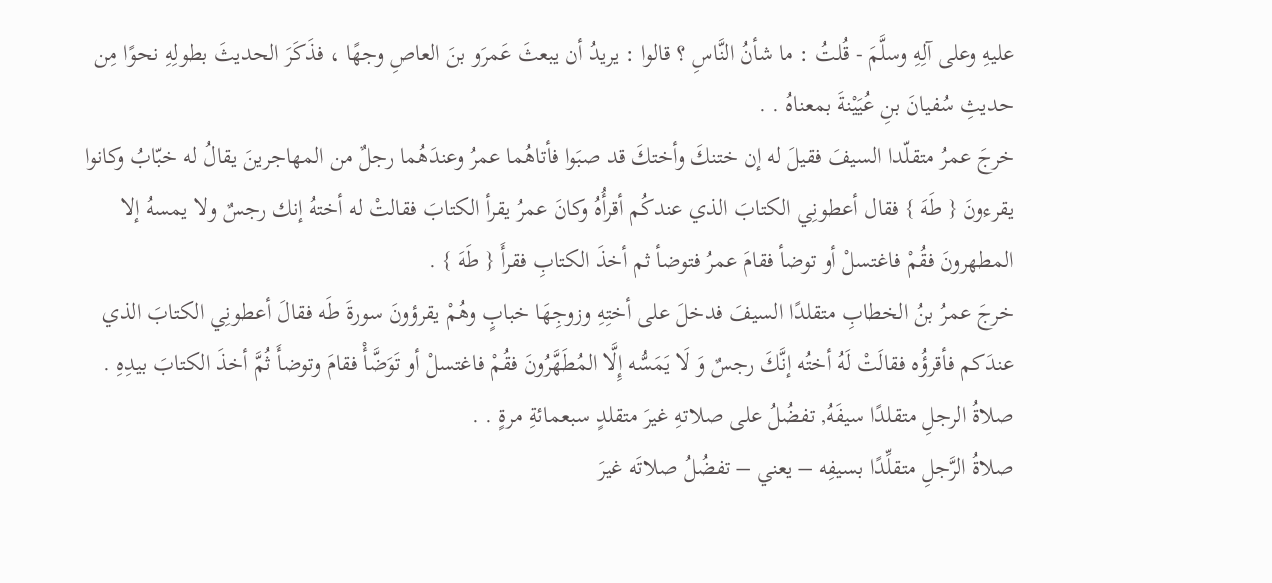عليهِ وعلى آلِهِ وسلَّمَ - قُلتُ : ما شأنُ النَّاسِ ؟ قالوا : يريدُ أن يبعثَ عَمرَو بنَ العاصِ وجهًا ، فذَكَرَ الحديثَ بطولِهِ نحوًا مِن حديثِ سُفيانَ بنِ عُيَيْنةَ بمعناهُ . .
خرجَ عمرُ متقلّدا السيفَ فقيلَ له إن ختنكَ وأختكَ قد صبَوا فأتاهُما عمرُ وعندَهُما رجلٌ من المهاجرينَ يقالُ له خبّابُ وكانوا يقرءونَ { طَهَ } فقال أعطونِي الكتابَ الذي عندكُم أقرأُهُ وكانَ عمرُ يقرأ الكتابَ فقالتْ له أختهُ إنك رجسٌ ولا يمسهُ إلا المطهرونَ فقُمْ فاغتسلْ أو توضأ فقامَ عمرُ فتوضأ ثم أخذَ الكتابِ فقرأَ { طَهَ } .
خرجَ عمرُ بنُ الخطابِ متقلدًا السيفَ فدخلَ على أختِهِ وزوجِهَا خبابٍ وهُمْ يقرؤونَ سورةَ طَه فقالَ أعطونِي الكتابَ الذي عندَكم فأقرؤُه فقالَتْ لَهُ أختُه إنَّكَ رجسٌ وَ لَا يَمَسُّه إِلَّا المُطَهَّرُونَ فقُمْ فاغتسلْ أو تَوَضَّأْ فقامَ وتوضأَ ثُمَّ أخذَ الكتابَ بيدِهِ .
صلاةُ الرجلِ متقلدًا سيفَهُ, تفضُلُ على صلاتهِ غيرَ متقلدٍ سبعمائةِ مرةٍ . .
صلاةُ الرَّجلِ متقلِّدًا بسيفِه – يعني – تفضُلُ صلاتَه غيرَ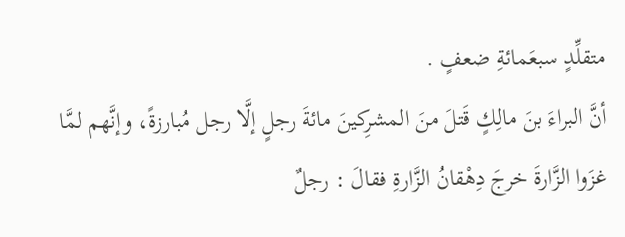متقلِّدٍ سبعَمائةِ ضعفٍ .
أنَّ البراءَ بنَ مالِكٍ قَتلَ منَ المشرِكينَ مائةَ رجلٍ إلَّا رجل مُبارزةً، وإنَّهم لمَّا غزَوا الزَّارةَ خرجَ دِهْقانُ الزَّارةِ فقالَ : رجلٌ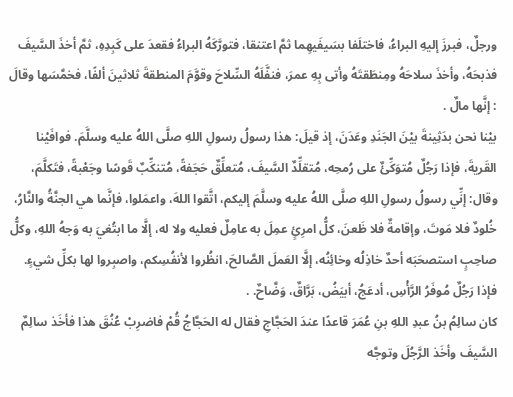ورجلٌ، فبرزَ إليهِ البراءُ، فاختلَفا بسَيفَيهِما ثمَّ اعتنقا، فتورَّكَهُ البراءُ فقعدَ على كَبِدِهِ، ثمَّ أخذَ السَّيفَ فذبحَهُ، وأخذَ سلاحَهُ ومِنطَقتَهُ وأتى بِهِ عمرَ، فنفَّلَهُ السِّلاحَ وقوَّمَ المنطقةَ ثلاثينَ ألفًا، فخمَّسَها وقالَ : إنَّها مالٌ .
بيْنا نحن بدَثِينةَ بيْنَ الجَنَدِ وعَدَنَ، إذ قيلَ: هذا رسولُ رسولِ اللهِ صلَّى اللهُ عليه وسلَّمَ. فوافَيْنا القَريةَ، فإذا رَجُلٌ مُتوَكِّئٌ على رُمحِه، مُتقلِّدٌ السَّيفَ، مُتعلِّقٌ حَجَفةً، مُتنكِّبٌ قَوسًا وجَعْبةً، فتَكلَّمَ، وقال: إنِّي رسولُ رسولِ اللهِ صلَّى اللهُ عليه وسلَّمَ إليكم، اتَّقوا اللهَ، واعمَلوا، فإنَّما هي الجنَّةُ والنَّارُ، خُلودٌ فلا مَوتَ، وإقامةٌ فلا ظَعنَ، كلُّ امرِئٍ عمِلَ به عامِلٌ فعليه ولا له، إلَّا ما ابتُغيَ به وَجهُ اللهِ، وكلُّ صاحِبٍ استصحَبَه أحدٌ خاذِلُه وخائِنُه، إلَّا العَملَ الصَّالحَ، انظُروا لأنفُسِكم، واصبِروا لها بكلِّ شيءٍ. فإذا رَجُلٌ مُوفَرُ الرَّأْسِ، أدعَجُ، أبيَضُ، بَرَّاقٌ، وَضَّاحٌ. .
كان سالِمُ بنُ عبدِ اللهِ بنِ عُمَرَ قاعدًا عندَ الحَجَّاجِ فقال له الحَجَّاجُ قُمْ فاضرِبْ عُنُقَ هذا فأخَذ سالِمٌ السَّيفَ وأخَذ الرَّجُلَ وتوجَّه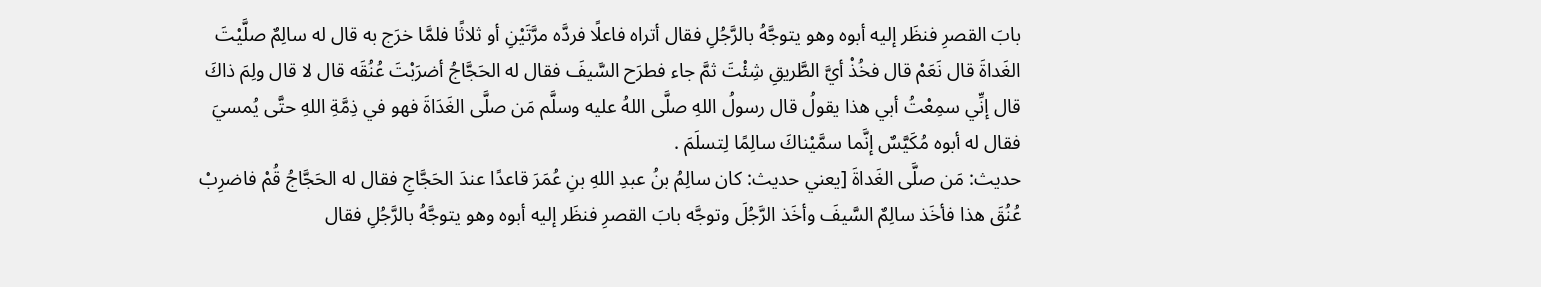بابَ القصرِ فنظَر إليه أبوه وهو يتوجَّهُ بالرَّجُلِ فقال أتراه فاعلًا فردَّه مرَّتَيْنِ أو ثلاثًا فلمَّا خرَج به قال له سالِمٌ صلَّيْتَ الغَداةَ قال نَعَمْ قال فخُذْ أيَّ الطَّريقِ شِئْتَ ثمَّ جاء فطرَح السَّيفَ فقال له الحَجَّاجُ أضرَبْتَ عُنُقَه قال لا قال ولِمَ ذاكَ قال إنِّي سمِعْتُ أبي هذا يقولُ قال رسولُ اللهِ صلَّى اللهُ عليه وسلَّم مَن صلَّى الغَدَاةَ فهو في ذِمَّةِ اللهِ حتَّى يُمسيَ فقال له أبوه مُكَيَّسٌ إنَّما سمَّيْناكَ سالِمًا لِتسلَمَ .
حديث: مَن صلَّى الغَداةَ [يعني حديث: كان سالِمُ بنُ عبدِ اللهِ بنِ عُمَرَ قاعدًا عندَ الحَجَّاجِ فقال له الحَجَّاجُ قُمْ فاضرِبْ عُنُقَ هذا فأخَذ سالِمٌ السَّيفَ وأخَذ الرَّجُلَ وتوجَّه بابَ القصرِ فنظَر إليه أبوه وهو يتوجَّهُ بالرَّجُلِ فقال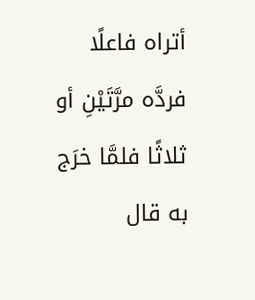أتراه فاعلًا فردَّه مرَّتَيْنِ أو ثلاثًا فلمَّا خرَج به قال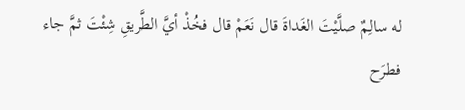له سالِمٌ صلَّيْتَ الغَداةَ قال نَعَمْ قال فخُذْ أيَّ الطَّريقِ شِئْتَ ثمَّ جاء فطرَح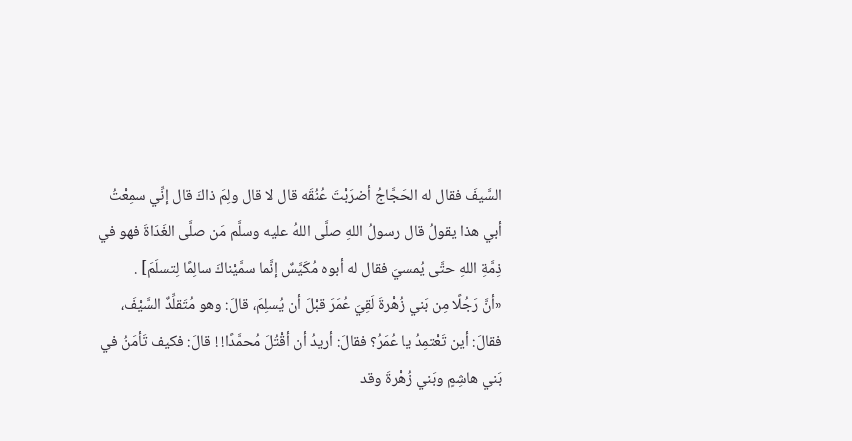السَّيفَ فقال له الحَجَّاجُ أضرَبْتَ عُنُقَه قال لا قال ولِمَ ذاكَ قال إنِّي سمِعْتُ أبي هذا يقولُ قال رسولُ اللهِ صلَّى اللهُ عليه وسلَّم مَن صلَّى الغَدَاةَ فهو في ذِمَّةِ اللهِ حتَّى يُمسيَ فقال له أبوه مُكَيَّسٌ إنَّما سمَّيْناكَ سالِمًا لِتسلَمَ] .
«أنَّ رَجُلًا مِن بَني زُهْرةَ لَقِيَ عُمَرَ قبْلَ أن يُسلِمَ، قالَ: وهو مُتَقلِّدٌ السَّيْفَ، فقالَ: أين تَعْتمِدُ يا عُمَرُ؟ فقالَ: أريدُ أن أقْتُلَ مُحمَّدًا! ! قالَ: فكيف تَأمَنُ في بَني هاشِمٍ وبَني زُهْرةَ وقد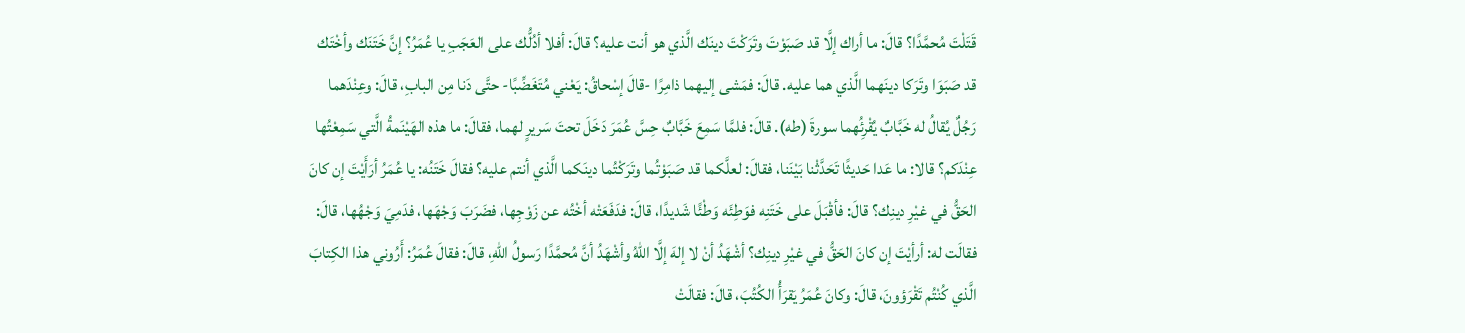قَتَلْتَ مُحمَّدًا؟ قالَ: ما أراك إلَّا قد صَبَوْتَ وتَرَكْتَ دينَك الَّذي هو أنت عليه؟ قالَ: أفلا أدُلُّك على العَجَبِ يا عُمَرُ؟ إنَّ خَتَنَك وأخْتَك قد صَبَوَا وتَرَكا دينَهما الَّذي هما عليه. قالَ: فمَشى إليهما ذامِرًا -قالَ إسْحاقُ: يَعْني مُتَغَضِّبًا- حتَّى دَنا مِن البابِ، قالَ: وعِنْدَهما رَجُلٌ يُقالُ له خَبَّابٌ يُقْرِئُهما سورةَ (طه). قالَ: فلمَّا سَمِعَ خَبَّابٌ حِسَّ عُمَرَ دَخَلَ تحتَ سَريرٍ لهما، فقالَ: ما هذه الهَيْنَمةُ الَّتي سَمِعْتُها عِنْدَكم؟ قالا: ما عَدا حَديثًا تَحَدَّثْنا بَيْنَنا، فقالَ: لعلَّكما قد صَبَوْتُما وتَرَكْتُما دينَكما الَّذي أنتم عليه؟ فقالَ خَتَنُه: يا عُمَرُ أرَأَيْتَ إن كانَ الحَقُّ في غيْرِ دينِك؟ قالَ: فأقْبَلَ على خَتَنِه فوَطِئَه وَطْئًا شَديدًا، قالَ: فدَفَعَتْه أخْتُه عن زَوْجِها، فضَرَبَ وَجْهَها، فدَمِيَ وَجْهُها، قالَ: فقالَت له: أرأيْتَ إن كانَ الحَقُّ في غيْرِ دينِك؟ أشْهَدُ أنْ لا إلهَ إلَّا اللهُ وأشْهَدُ أنَّ مُحمَّدًا رَسولُ اللهِ، قالَ: فقالَ عُمَرُ: أَرُوني هذا الكِتابَ الَّذي كُنْتُم تَقْرَؤونَ، قالَ: وكانَ عُمَرُ يَقرَأُ الكُتُبَ، قالَ: فقالَتْ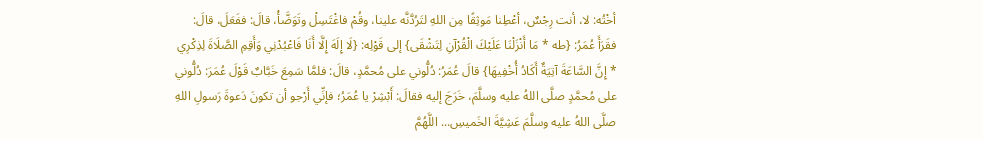أخْتُه: لا، أنت رِجْسٌ، أعْطِنا مَوثِقًا مِن اللهِ لتَرُدَّنَّه علينا، وقُمْ فاغْتَسِلْ وتَوَضَّأْ، قالَ: ففَعَلَ، قالَ: فقَرَأَ عُمَرُ: {طه * مَا أَنْزَلْنَا عَلَيْكَ الْقُرْآنِ لِتَشْقَى} إلى قَوْلِه: {لَا إِلَهَ إِلَّا أَنَا فَاعْبُدْنِي وَأَقِمِ الصَّلَاةَ لِذِكْرِي * إِنَّ السَّاعَةَ آتِيَةٌ أَكَادُ أُخْفِيهَا} قالَ عُمَرُ: دُلُّوني على مُحمَّدٍ، قالَ: فلمَّا سَمِعَ خَبَّابٌ قَوْلَ عُمَرَ: دُلُّوني على مُحمَّدٍ صلَّى اللهُ عليه وسلَّمَ، خَرَجَ إليه فقالَ: أَبْشِرْ يا عُمَرُ؛ فإنِّي أَرْجو أن تكونَ دَعوةَ رَسولِ اللهِ صلَّى اللهُ عليه وسلَّمَ عَشِيَّةَ الخَميسِ... اللَّهُمَّ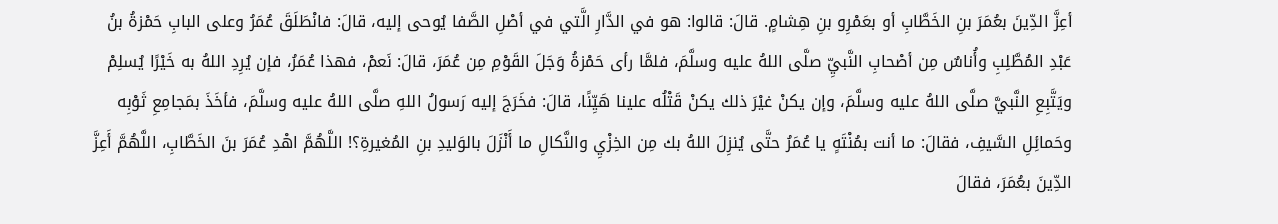أعِزَّ الدِّينَ بعُمَرَ بنِ الخَطَّابِ أو بعَمْرِو بنِ هِشامٍ. قالَ: قالوا: هو في الدَّارِ الَّتي في أصْلِ الصَّفا يُوحى إليه، قالَ: فانْطَلَقَ عُمَرُ وعلى البابِ حَمْزةُ بنُ عَبْدِ المُطَّلِبِ وأُناسٌ مِن أصْحابِ النَّبيِّ صلَّى اللهُ عليه وسلَّمَ، فلمَّا رأى حَمْزةُ وَجَلَ القَوْمِ مِن عُمَرَ، قالَ: نَعمْ، فهذا عُمَرُ، فإن يُرِدِ اللهُ به خَيْرًا يُسلِمْ ويَتَّبِعِ النَّبيَّ صلَّى اللهُ عليه وسلَّمَ، وإن يكنْ غيْرَ ذلك يكنْ قَتْلُه علينا هَيِّنًا، قالَ: فخَرَجَ إليه رَسولُ اللهِ صلَّى اللهُ عليه وسلَّمَ، فأخَذَ بمَجامِعِ ثَوْبِه وحَمائِلِ السَّيفِ، فقالَ: ما أنت بمُنْتَهٍ يا عُمَرُ حتَّى يُنزِلَ اللهُ بك مِن الخِزْيِ والنَّكالِ ما أَنْزَلَ بالوَليدِ بنِ المُغيرةِ؟! اللَّهُمَّ اهْدِ عُمَرَ بنَ الخَطَّابِ، اللَّهُمَّ أَعِزَّ الدِّينَ بعُمَرَ، فقالَ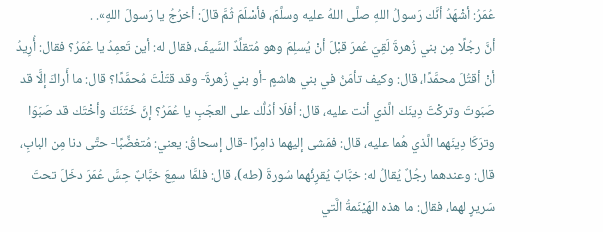عُمَرُ: أشْهَدُ أنَّك رَسولُ اللهِ صلَّى اللهُ عليه وسلَّمَ، فأسْلَمَ ثُمَّ قالَ: أخرُجُ يا رَسولَ اللهِ». .
أنَّ رجُلًا مِن بني زُهرةَ لَقِيَ عُمرَ قبْلَ أنْ يُسلِمَ وهو مُتقلِّدٌ السَّيفَ، فقال له: أين تَعمِدُ يا عُمَرُ؟ فقال: أُرِيدُ أنْ أقتُلَ محمَّدًا، قال: وكيف تأمَنُ في بني هاشمٍ -أو بني زُهرةَ- وقد قتَلْتَ مُحمَّدًا؟ قال: ما أَراكَ إلَّا قد صَبَوتَ وتركْتَ دِينَك الَّذي أنت عليه، قال: أفلَا أدُلُّك على العجَبِ يا عُمَرُ؟ إنَّ خَتَنَكَ وأخْتَك قد صَبَوَا وترَكَا دِينَهما الَّذي هُما عليه، قال: فمَشى إليهما ذامِرًا -قال إسحاقُ: يعني: مُتغضِّبًا- حتَّى دنا مِن البابِ، قال: وعندهما رجُلٌ يُقالُ له: خبَّابٌ يُقرِئُهما سُورةَ (طه)، قال: فلمَّا سمِعَ خبَّابٌ حِسَّ عُمَرَ دخَلَ تحتَ سَريرٍ لهما، فقال: ما هذه الهَيْنَمةُ الَّتي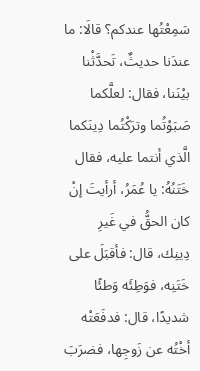سَمِعْتُها عندكم؟ قالَا: ما عندَنا حديثٌ، تَحدَّثْنا بيْنَنا، فقال: لعلَّكما صَبَوْتُما وترَكْتُما دِينَكما الَّذي أنتما عليه، فقال خَتَنُهُ: يا عُمَرُ، أرأيتَ إنْ كان الحقُّ في غَيرِ دِينِك، قال: فأقبَلَ على خَتَنِه، فوَطِئَه وَطئًا شديدًا، قال: فدفَعَتْه أخْتُه عن زَوجِها، فضرَبَ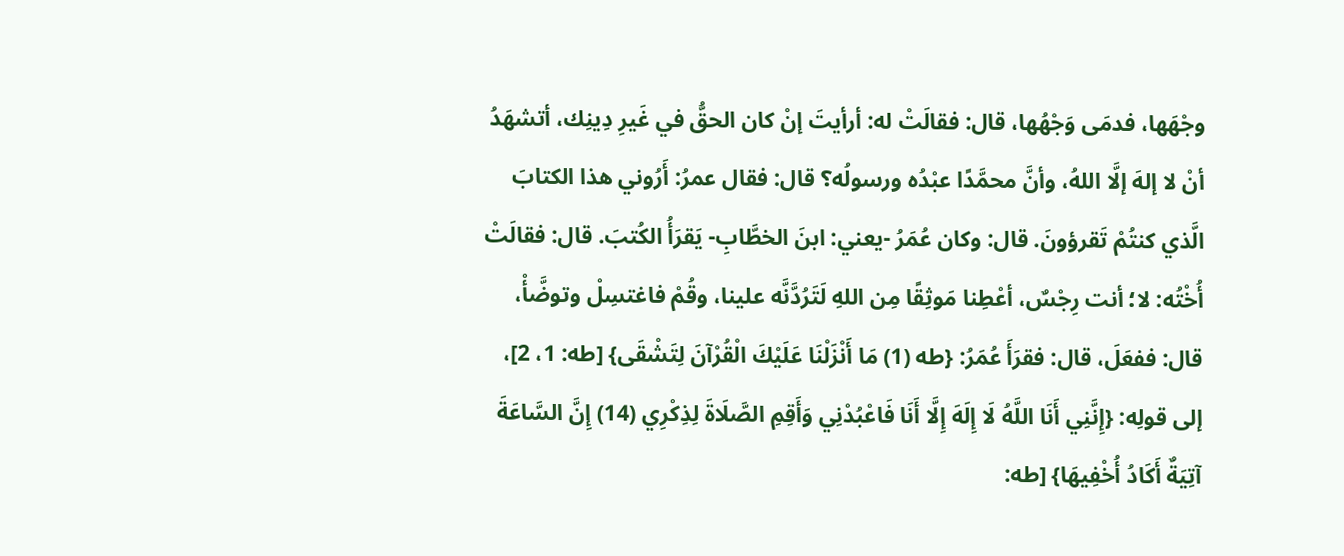وجْهَها، فدمَى وَجْهُها، قال: فقالَتْ له: أرأيتَ إنْ كان الحقُّ في غَيرِ دِينِك، أتشهَدُ أنْ لا إلهَ إلَّا اللهُ، وأنَّ محمَّدًا عبْدُه ورسولُه؟ قال: فقال عمرُ: أَرُوني هذا الكتابَ الَّذي كنتُمْ تَقرؤونَ. قال: وكان عُمَرُ -يعني: ابنَ الخطَّابِ- يَقرَأُ الكُتبَ. قال: فقالَتْ أُخْتُه: لا؛ أنت رِجْسٌ، أعْطِنا مَوثِقًا مِن اللهِ لَتَرُدَّنَّه علينا، وقُمْ فاغتسِلْ وتوضَّأْ، قال: ففعَلَ، قال: فقرَأَ عُمَرُ: {طه (1) مَا أَنْزَلْنَا عَلَيْكَ الْقُرْآنَ لِتَشْقَى} [طه: 1، 2]، إلى قولِه: {إِنَّنِي أَنَا اللَّهُ لَا إِلَهَ إِلَّا أَنَا فَاعْبُدْنِي وَأَقِمِ الصَّلَاةَ لِذِكْرِي (14) إِنَّ السَّاعَةَ آتِيَةٌ أَكَادُ أُخْفِيهَا} [طه: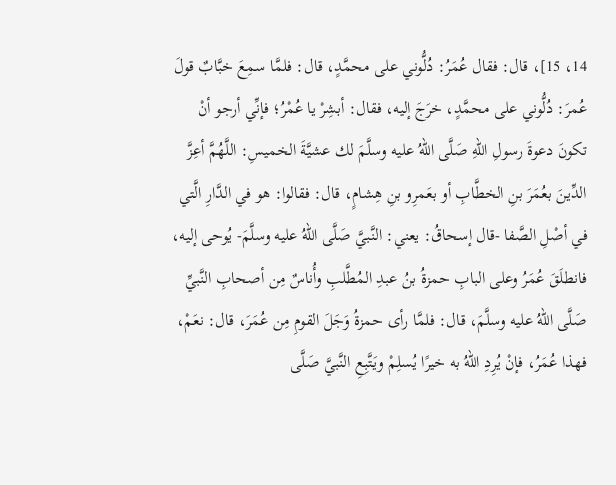14، 15]، قال: فقال عُمَرُ: دُلُّوني على محمَّدٍ، قال: فلمَّا سمِعَ خبَّابٌ قولَ عُمرَ: دُلُّوني على محمَّدٍ، خرَجَ إليه، فقال: أبشِرْ يا عُمْرُ؛ فإنِّي أرجو أنْ تكونَ دعوةَ رسولِ اللهِ صَلَّى اللهُ عليه وسلَّمَ لك عشيَّةَ الخميسِ: اللَّهُمَّ أعِزَّ الدِّينَ بعُمَرَ بنِ الخطَّابِ أو بعَمرِو بنِ هِشامٍ، قال: فقالوا: هو في الدَّارِ الَّتي في أصْلِ الصَّفا -قال إسحاقُ: يعني: النَّبيَّ صَلَّى اللهُ عليه وسلَّمَ- يُوحى إليه، فانطلَقَ عُمَرُ وعلى البابِ حمزةُ بنُ عبدِ المُطَّلبِ وأُناسٌ مِن أصحابِ النَّبيِّ صَلَّى اللهُ عليه وسلَّمَ، قال: فلمَّا رأى حمزةُ وَجَلَ القومِ مِن عُمَرَ، قال: نعَمْ، فهذا عُمَرُ، فإنْ يُرِدِ اللهُ به خيرًا يُسلِمْ ويَتَّبِعِ النَّبيَّ صَلَّى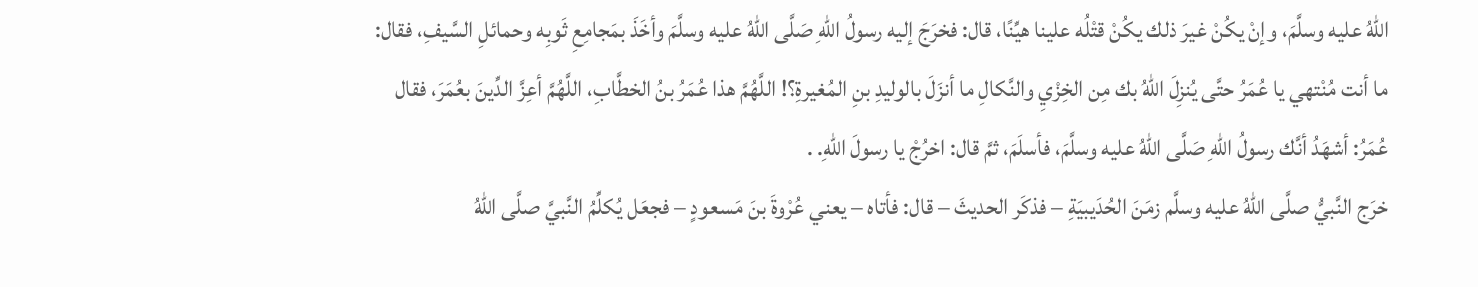اللهُ عليه وسلَّمَ، وإنْ يكُنْ غيرَ ذلك يكُنْ قتْلُه علينا هيِّنًا، قال: فخرَجَ إليه رسولُ اللهِ صَلَّى اللهُ عليه وسلَّمَ وأخَذَ بمَجامِعِ ثَوبِه وحمائلِ السَّيفِ، فقال: ما أنت مُنْتهي يا عُمَرُ حتَّى يُنزِلَ اللهُ بك مِن الخِزْيِ والنَّكالِ ما أنزَلَ بالوليدِ بنِ المُغيرةِ؟! اللَّهُمَّ هذا عُمَرُ بنُ الخطَّابِ، اللَّهُمَّ أعِزَّ الدِّينَ بعُمَرَ، فقال عُمَرُ: أشهَدُ أنَّك رسولُ اللهِ صَلَّى اللهُ عليه وسلَّمَ، فأسلَمَ، ثمَّ قال: اخرُجْ يا رسولَ اللهِ. .
خرَج النَّبيُّ صلَّى اللهُ عليه وسلَّم زمَنَ الحُدَيبيَةِ – فذكَر الحديثَ – قال: فأتاه – يعني عُرْوةَ بنَ مَسعودٍ – فجعَل يُكلِّمُ النَّبيَّ صلَّى اللهُ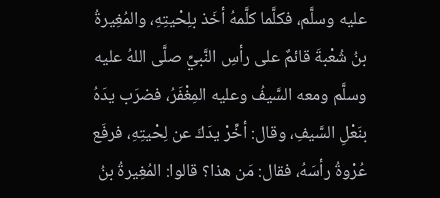عليه وسلَّم، فكلَّما كلَّمهُ أخَذ بلِحْيتِهِ، والمُغِيرةُ بنُ شُعْبةَ قائمٌ على رأسِ النَّبيِّ صلَّى اللهُ عليه وسلَّم ومعه السَّيفُ وعليه المِغْفَرُ، فضرَب يدَهُ بنَعْلِ السَّيفِ، وقال: أخِّرْ يدَكَ عن لِحْيتِهِ، فرفَع عُرْوةُ رأسَهُ، فقال: مَن هذا؟ قالوا: المُغِيرةُ بنُ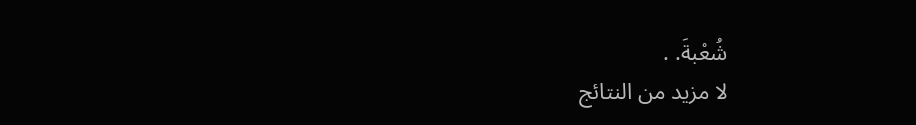شُعْبةَ. .
لا مزيد من النتائج